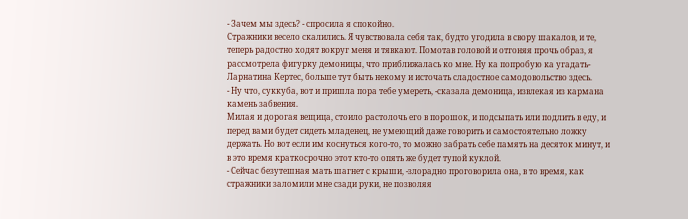- Зачем мы здесь? - спросила я спокойно.
Стражники весело скалились. Я чувствовала себя так, будто угодила в свору шакалов, и те, теперь радостно ходят вокруг меня и тявкают. Помотав головой и отгоняя прочь образ, я рассмотрела фигурку демоницы, что приближалась ко мне. Ну ка попробую ка угадать- Ларнатина Кертес, больше тут быть некому и источать сладостное самодовольство здесь.
- Ну что, суккуба, вот и пришла пора тебе умереть, -сказала демоница, извлекая из кармана камень забвения.
Милая и дорогая вещица, стоило растолочь его в порошок, и подсыпать или подлить в еду, и перед вами будет сидеть младенец, не умеющий даже говорить и самостоятельно ложку держать. Но вот если им коснуться кого-то, то можно забрать себе память на десяток минут, и в это время краткосрочно этот кто-то опять же будет тупой куклой.
- Сейчас безутешная мать шагнет с крыши, -злорадно проговорила она, в то время, как стражники заломили мне сзади руки, не позволяя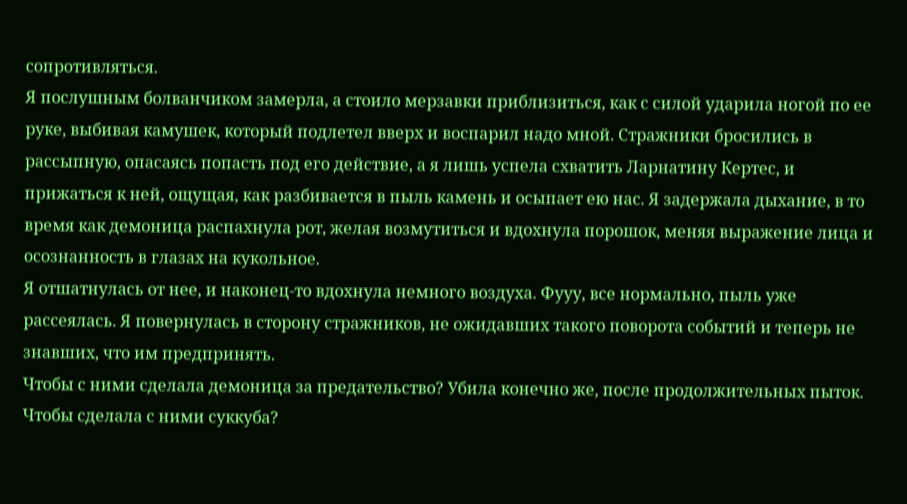сопротивляться.
Я послушным болванчиком замерла, а стоило мерзавки приблизиться, как с силой ударила ногой по ее руке, выбивая камушек, который подлетел вверх и воспарил надо мной. Стражники бросились в рассыпную, опасаясь попасть под его действие, а я лишь успела схватить Ларнатину Кертес, и прижаться к ней, ощущая, как разбивается в пыль камень и осыпает ею нас. Я задержала дыхание, в то время как демоница распахнула рот, желая возмутиться и вдохнула порошок, меняя выражение лица и осознанность в глазах на кукольное.
Я отшатнулась от нее, и наконец-то вдохнула немного воздуха. Фууу, все нормально, пыль уже рассеялась. Я повернулась в сторону стражников, не ожидавших такого поворота событий и теперь не знавших, что им предпринять.
Чтобы с ними сделала демоница за предательство? Убила конечно же, после продолжительных пыток. Чтобы сделала с ними суккуба?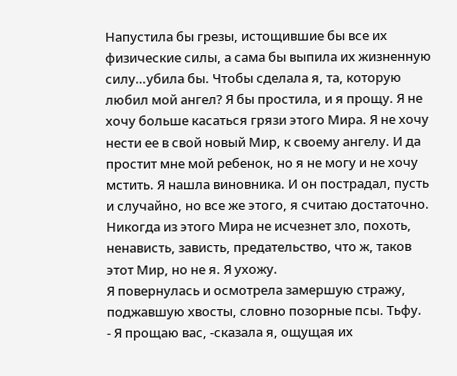Напустила бы грезы, истощившие бы все их физические силы, а сама бы выпила их жизненную силу…убила бы. Чтобы сделала я, та, которую любил мой ангел? Я бы простила, и я прощу. Я не хочу больше касаться грязи этого Мира. Я не хочу нести ее в свой новый Мир, к своему ангелу. И да простит мне мой ребенок, но я не могу и не хочу мстить. Я нашла виновника. И он пострадал, пусть и случайно, но все же этого, я считаю достаточно. Никогда из этого Мира не исчезнет зло, похоть, ненависть, зависть, предательство, что ж, таков этот Мир, но не я. Я ухожу.
Я повернулась и осмотрела замершую стражу, поджавшую хвосты, словно позорные псы. Тьфу.
- Я прощаю вас, -сказала я, ощущая их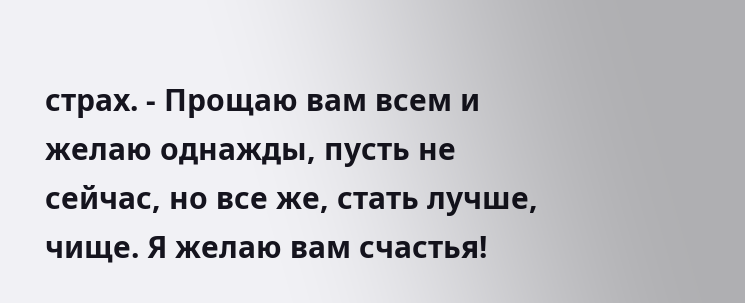страх. - Прощаю вам всем и желаю однажды, пусть не сейчас, но все же, стать лучше, чище. Я желаю вам счастья!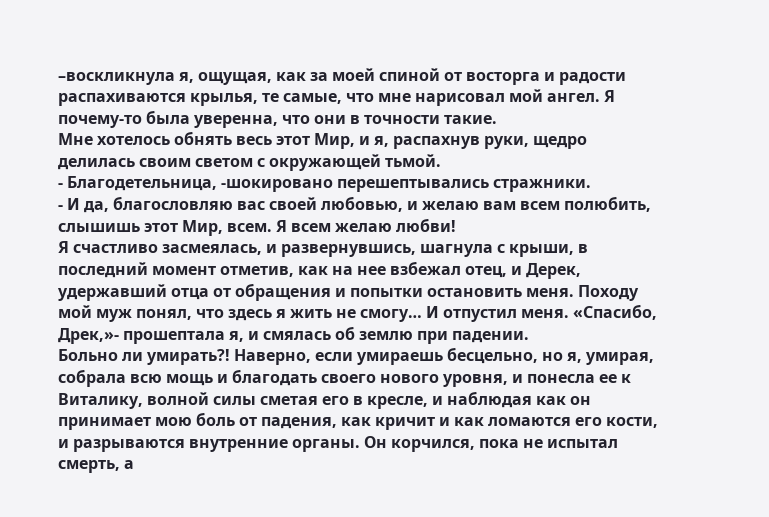–воскликнула я, ощущая, как за моей спиной от восторга и радости распахиваются крылья, те самые, что мне нарисовал мой ангел. Я почему-то была уверенна, что они в точности такие.
Мне хотелось обнять весь этот Мир, и я, распахнув руки, щедро делилась своим светом с окружающей тьмой.
- Благодетельница, -шокировано перешептывались стражники.
- И да, благословляю вас своей любовью, и желаю вам всем полюбить, слышишь этот Мир, всем. Я всем желаю любви!
Я счастливо засмеялась, и развернувшись, шагнула с крыши, в последний момент отметив, как на нее взбежал отец, и Дерек, удержавший отца от обращения и попытки остановить меня. Походу мой муж понял, что здесь я жить не смогу… И отпустил меня. «Спасибо, Дрек,»- прошептала я, и смялась об землю при падении.
Больно ли умирать?! Наверно, если умираешь бесцельно, но я, умирая, собрала всю мощь и благодать своего нового уровня, и понесла ее к Виталику, волной силы сметая его в кресле, и наблюдая как он принимает мою боль от падения, как кричит и как ломаются его кости, и разрываются внутренние органы. Он корчился, пока не испытал смерть, а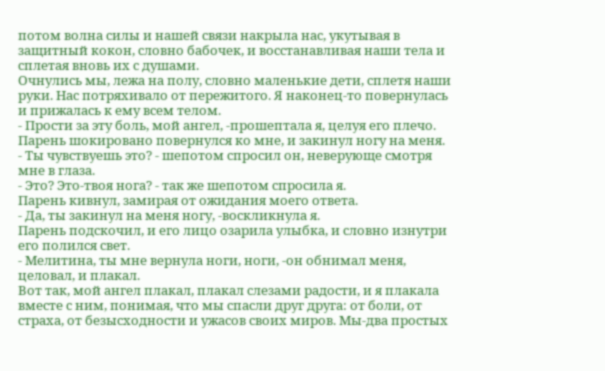потом волна силы и нашей связи накрыла нас, укутывая в защитный кокон, словно бабочек, и восстанавливая наши тела и сплетая вновь их с душами.
Очнулись мы, лежа на полу, словно маленькие дети, сплетя наши руки. Нас потряхивало от пережитого. Я наконец-то повернулась и прижалась к ему всем телом.
- Прости за эту боль, мой ангел, -прошептала я, целуя его плечо.
Парень шокировано повернулся ко мне, и закинул ногу на меня.
- Ты чувствуешь это? - шепотом спросил он, неверующе смотря мне в глаза.
- Это? Это-твоя нога? - так же шепотом спросила я.
Парень кивнул, замирая от ожидания моего ответа.
- Да, ты закинул на меня ногу, -воскликнула я.
Парень подскочил, и его лицо озарила улыбка, и словно изнутри его полился свет.
- Мелитина, ты мне вернула ноги, ноги, -он обнимал меня, целовал, и плакал.
Вот так, мой ангел плакал, плакал слезами радости, и я плакала вместе с ним, понимая, что мы спасли друг друга: от боли, от страха, от безысходности и ужасов своих миров. Мы-два простых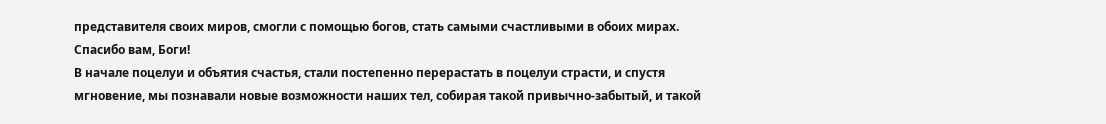представителя своих миров, смогли с помощью богов, стать самыми счастливыми в обоих мирах. Спасибо вам, Боги!
В начале поцелуи и объятия счастья, стали постепенно перерастать в поцелуи страсти, и спустя мгновение, мы познавали новые возможности наших тел, собирая такой привычно-забытый, и такой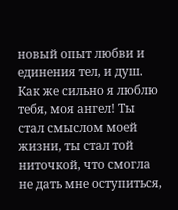новый опыт любви и единения тел, и душ. Как же сильно я люблю тебя, моя ангел! Ты стал смыслом моей жизни, ты стал той ниточкой, что смогла не дать мне оступиться,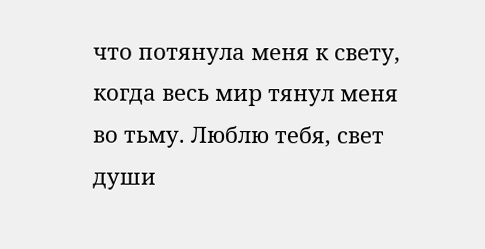что потянула меня к свету, когда весь мир тянул меня во тьму. Люблю тебя, свет души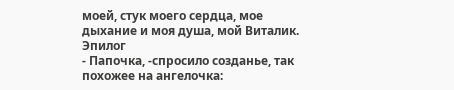моей, стук моего сердца, мое дыхание и моя душа, мой Виталик.
Эпилог
- Папочка, -спросило созданье, так похожее на ангелочка: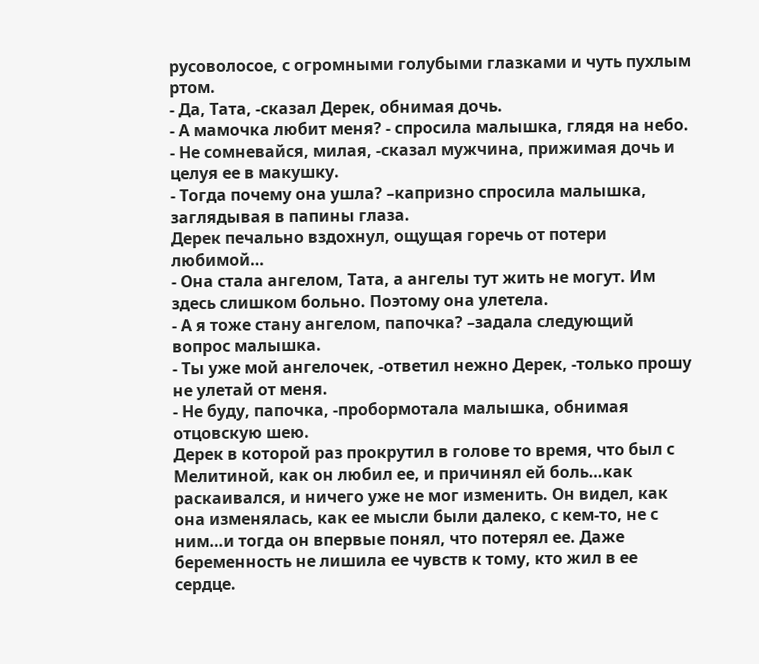русоволосое, с огромными голубыми глазками и чуть пухлым ртом.
- Да, Тата, -сказал Дерек, обнимая дочь.
- А мамочка любит меня? - спросила малышка, глядя на небо.
- Не сомневайся, милая, -сказал мужчина, прижимая дочь и целуя ее в макушку.
- Тогда почему она ушла? –капризно спросила малышка, заглядывая в папины глаза.
Дерек печально вздохнул, ощущая горечь от потери любимой…
- Она стала ангелом, Тата, а ангелы тут жить не могут. Им здесь слишком больно. Поэтому она улетела.
- А я тоже стану ангелом, папочка? –задала следующий вопрос малышка.
- Ты уже мой ангелочек, -ответил нежно Дерек, -только прошу не улетай от меня.
- Не буду, папочка, -пробормотала малышка, обнимая отцовскую шею.
Дерек в которой раз прокрутил в голове то время, что был с Мелитиной, как он любил ее, и причинял ей боль…как раскаивался, и ничего уже не мог изменить. Он видел, как она изменялась, как ее мысли были далеко, с кем-то, не с ним…и тогда он впервые понял, что потерял ее. Даже беременность не лишила ее чувств к тому, кто жил в ее сердце.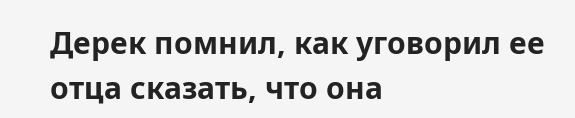Дерек помнил, как уговорил ее отца сказать, что она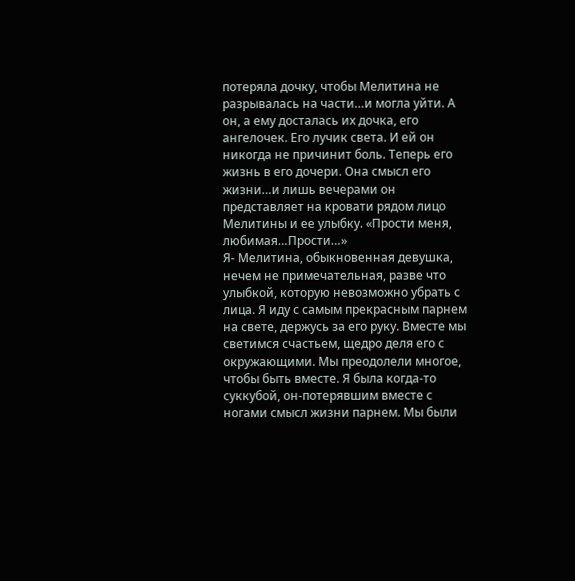потеряла дочку, чтобы Мелитина не разрывалась на части…и могла уйти. А он, а ему досталась их дочка, его ангелочек. Его лучик света. И ей он никогда не причинит боль. Теперь его жизнь в его дочери. Она смысл его жизни…и лишь вечерами он представляет на кровати рядом лицо Мелитины и ее улыбку. «Прости меня, любимая…Прости…»
Я- Мелитина, обыкновенная девушка, нечем не примечательная, разве что улыбкой, которую невозможно убрать с лица. Я иду с самым прекрасным парнем на свете, держусь за его руку. Вместе мы светимся счастьем, щедро деля его с окружающими. Мы преодолели многое, чтобы быть вместе. Я была когда-то суккубой, он-потерявшим вместе с ногами смысл жизни парнем. Мы были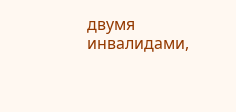двумя инвалидами,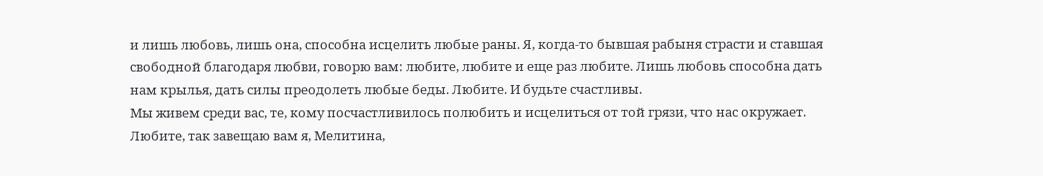и лишь любовь, лишь она, способна исцелить любые раны. Я, когда-то бывшая рабыня страсти и ставшая свободной благодаря любви, говорю вам: любите, любите и еще раз любите. Лишь любовь способна дать нам крылья, дать силы преодолеть любые беды. Любите. И будьте счастливы.
Мы живем среди вас, те, кому посчастливилось полюбить и исцелиться от той грязи, что нас окружает. Любите, так завещаю вам я, Мелитина,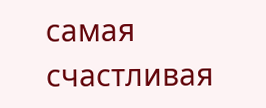самая счастливая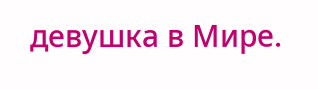девушка в Мире.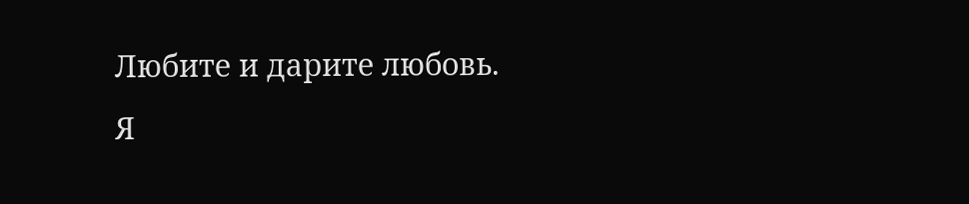Любите и дарите любовь.
Я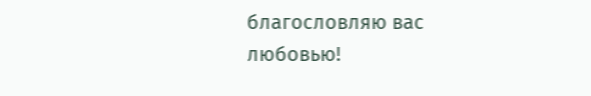благословляю вас любовью!